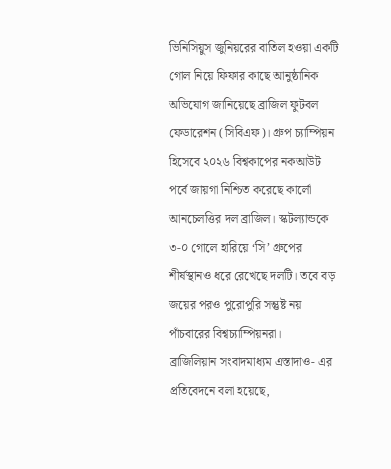ভিনিসিয়ুস জুনিয়রের বাতিল হওয়া একটি গোল নিয়ে ফিফার কাছে আনুষ্ঠানিক অভিযোগ জানিয়েছে ব্রাজিল ফুটবল ফেডারেশন (সিবিএফ)। গ্রুপ চ্যাম্পিয়ন হিসেবে ২০২৬ বিশ্বকাপের নকআউট পর্বে জায়গা নিশ্চিত করেছে কার্লো আনচেলত্তির দল ব্রাজিল। স্কটল্যান্ডকে ৩-০ গোলে হারিয়ে ‘সি’ গ্রুপের শীর্ষস্থানও ধরে রেখেছে দলটি। তবে বড় জয়ের পরও পুরোপুরি সন্তুষ্ট নয় পাঁচবারের বিশ্বচ্যাম্পিয়নরা।
ব্রাজিলিয়ান সংবাদমাধ্যম এস্তাদাও- এর প্রতিবেদনে বলা হয়েছে,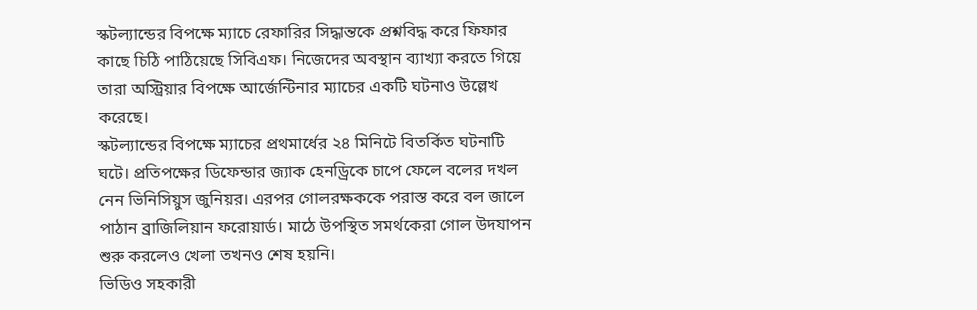স্কটল্যান্ডের বিপক্ষে ম্যাচে রেফারির সিদ্ধান্তকে প্রশ্নবিদ্ধ করে ফিফার কাছে চিঠি পাঠিয়েছে সিবিএফ। নিজেদের অবস্থান ব্যাখ্যা করতে গিয়ে তারা অস্ট্রিয়ার বিপক্ষে আর্জেন্টিনার ম্যাচের একটি ঘটনাও উল্লেখ করেছে।
স্কটল্যান্ডের বিপক্ষে ম্যাচের প্রথমার্ধের ২৪ মিনিটে বিতর্কিত ঘটনাটি ঘটে। প্রতিপক্ষের ডিফেন্ডার জ্যাক হেনড্রিকে চাপে ফেলে বলের দখল নেন ভিনিসিয়ুস জুনিয়র। এরপর গোলরক্ষককে পরাস্ত করে বল জালে পাঠান ব্রাজিলিয়ান ফরোয়ার্ড। মাঠে উপস্থিত সমর্থকেরা গোল উদযাপন শুরু করলেও খেলা তখনও শেষ হয়নি।
ভিডিও সহকারী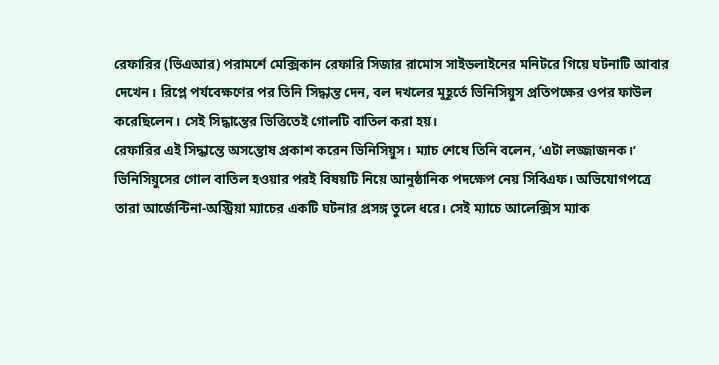রেফারির (ভিএআর) পরামর্শে মেক্সিকান রেফারি সিজার রামোস সাইডলাইনের মনিটরে গিয়ে ঘটনাটি আবার দেখেন। রিপ্লে পর্যবেক্ষণের পর তিনি সিদ্ধান্ত দেন, বল দখলের মুহূর্তে ভিনিসিয়ুস প্রতিপক্ষের ওপর ফাউল করেছিলেন। সেই সিদ্ধান্তের ভিত্তিতেই গোলটি বাতিল করা হয়।
রেফারির এই সিদ্ধান্তে অসন্তোষ প্রকাশ করেন ভিনিসিয়ুস। ম্যাচ শেষে তিনি বলেন, ‘এটা লজ্জাজনক।’
ভিনিসিয়ুসের গোল বাতিল হওয়ার পরই বিষয়টি নিয়ে আনুষ্ঠানিক পদক্ষেপ নেয় সিবিএফ। অভিযোগপত্রে তারা আর্জেন্টিনা-অস্ট্রিয়া ম্যাচের একটি ঘটনার প্রসঙ্গ তুলে ধরে। সেই ম্যাচে আলেক্সিস ম্যাক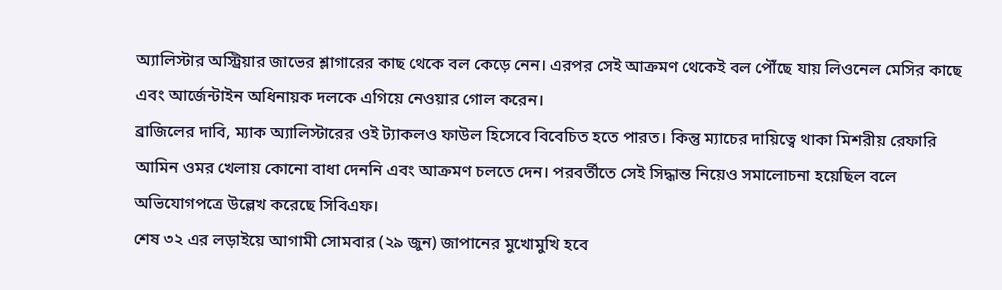অ্যালিস্টার অস্ট্রিয়ার জাভের শ্লাগারের কাছ থেকে বল কেড়ে নেন। এরপর সেই আক্রমণ থেকেই বল পৌঁছে যায় লিওনেল মেসির কাছে এবং আর্জেন্টাইন অধিনায়ক দলকে এগিয়ে নেওয়ার গোল করেন।
ব্রাজিলের দাবি, ম্যাক অ্যালিস্টারের ওই ট্যাকলও ফাউল হিসেবে বিবেচিত হতে পারত। কিন্তু ম্যাচের দায়িত্বে থাকা মিশরীয় রেফারি আমিন ওমর খেলায় কোনো বাধা দেননি এবং আক্রমণ চলতে দেন। পরবর্তীতে সেই সিদ্ধান্ত নিয়েও সমালোচনা হয়েছিল বলে অভিযোগপত্রে উল্লেখ করেছে সিবিএফ।
শেষ ৩২ এর লড়াইয়ে আগামী সোমবার (২৯ জুন) জাপানের মুখোমুখি হবে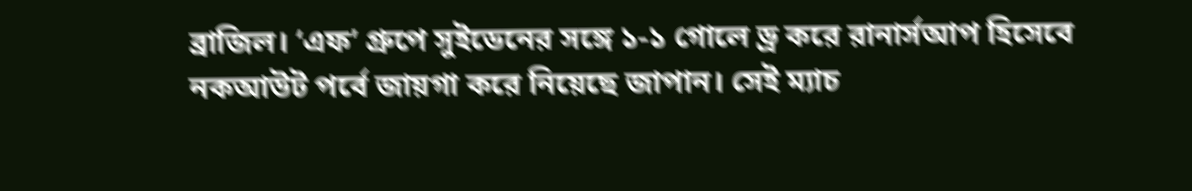ব্রাজিল। ‘এফ’ গ্রুপে সুইডেনের সঙ্গে ১-১ গোলে ড্র করে রানার্সআপ হিসেবে নকআউট পর্বে জায়গা করে নিয়েছে জাপান। সেই ম্যাচ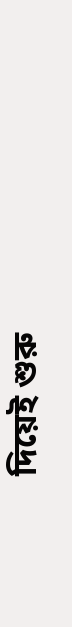দিয়েই শুরু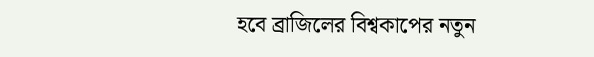হবে ব্রাজিলের বিশ্বকাপের নতুন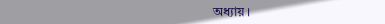অধ্যায়।